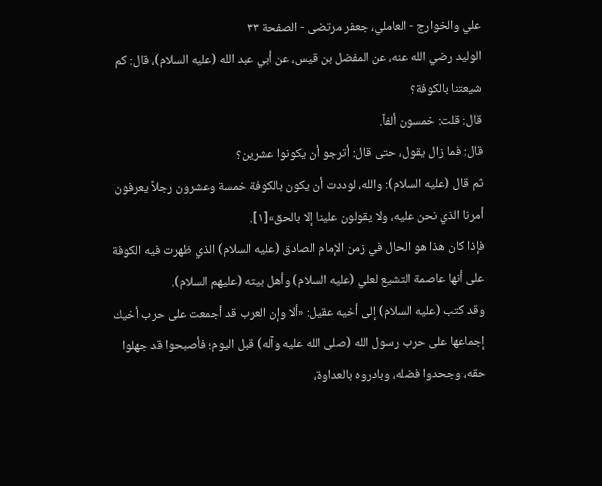علي والخوارج - العاملي، جعفر مرتضى - الصفحة ٣٣
الوليد رضي الله عنه، عن المفضل بن قيس، عن أبي عبد الله (عليه السلام)، قال: كم شيعتنا بالكوفة؟
قال: قلت: خمسون ألفاً.
قال: فما زال يقول، حتى قال: أترجو أن يكونوا عشرين؟
ثم قال (عليه السلام): والله، لوددت أن يكون بالكوفة خمسة وعشرون رجلاً يعرفون أمرنا الذي نحن عليه، ولا يقولون علينا إلا بالحق»[١].
فإذا كان هذا هو الحال في زمن الإمام الصادق (عليه السلام) الذي ظهرت فيه الكوفة على أنها عاصمة التشيع لعلي (عليه السلام) وأهل بيته (عليهم السلام).
وقد كتب (عليه السلام) إلى أخيه عقيل: «ألا وإن العرب قد أجمعت على حرب أخيك إجماعها على حرب رسول الله (صلى الله عليه وآله) قبل اليوم؛ فأصبحوا قد جهلوا حقه، وجحدوا فضله، وبادروه بالعداوة،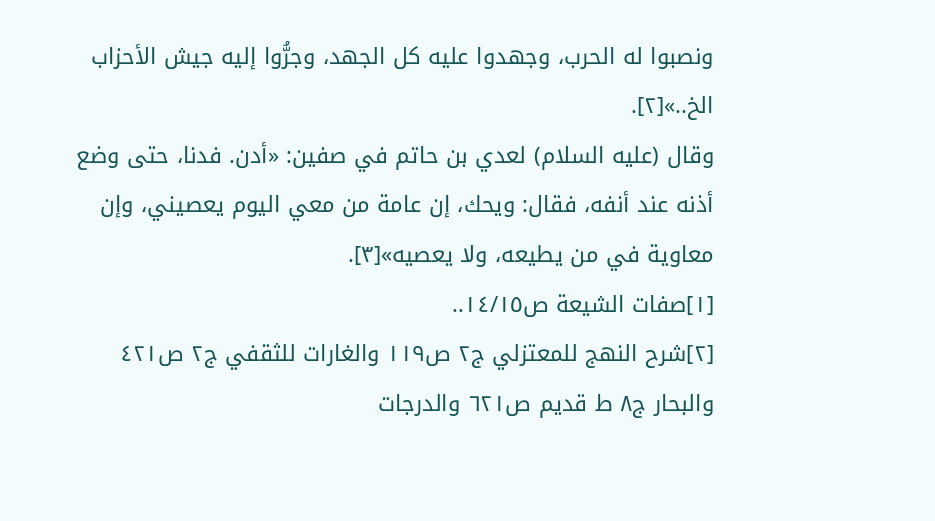ونصبوا له الحرب، وجهدوا عليه كل الجهد، وجرُّوا إليه جيش الأحزاب الخ..»[٢].
وقال (عليه السلام) لعدي بن حاتم في صفين: «أدن. فدنا، حتى وضع أذنه عند أنفه، فقال: ويحك، إن عامة من معي اليوم يعصيني، وإن معاوية في من يطيعه، ولا يعصيه»[٣].
[١]صفات الشيعة ص١٤/١٥..
[٢]شرح النهج للمعتزلي ج٢ ص١١٩ والغارات للثقفي ج٢ ص٤٢١ والبحار ج٨ ط قديم ص٦٢١ والدرجات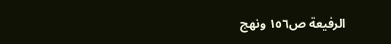الرفيعة ص١٥٦ ونهج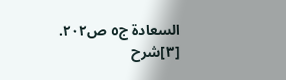السعادة ج٥ ص٢٠٢.
[٣]شرح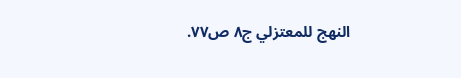النهج للمعتزلي ج٨ ص٧٧.